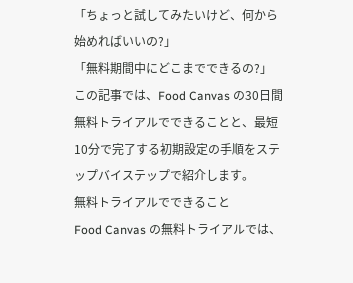「ちょっと試してみたいけど、何から始めればいいの?」
「無料期間中にどこまでできるの?」
この記事では、Food Canvas の30日間無料トライアルでできることと、最短10分で完了する初期設定の手順をステップバイステップで紹介します。
無料トライアルでできること
Food Canvas の無料トライアルでは、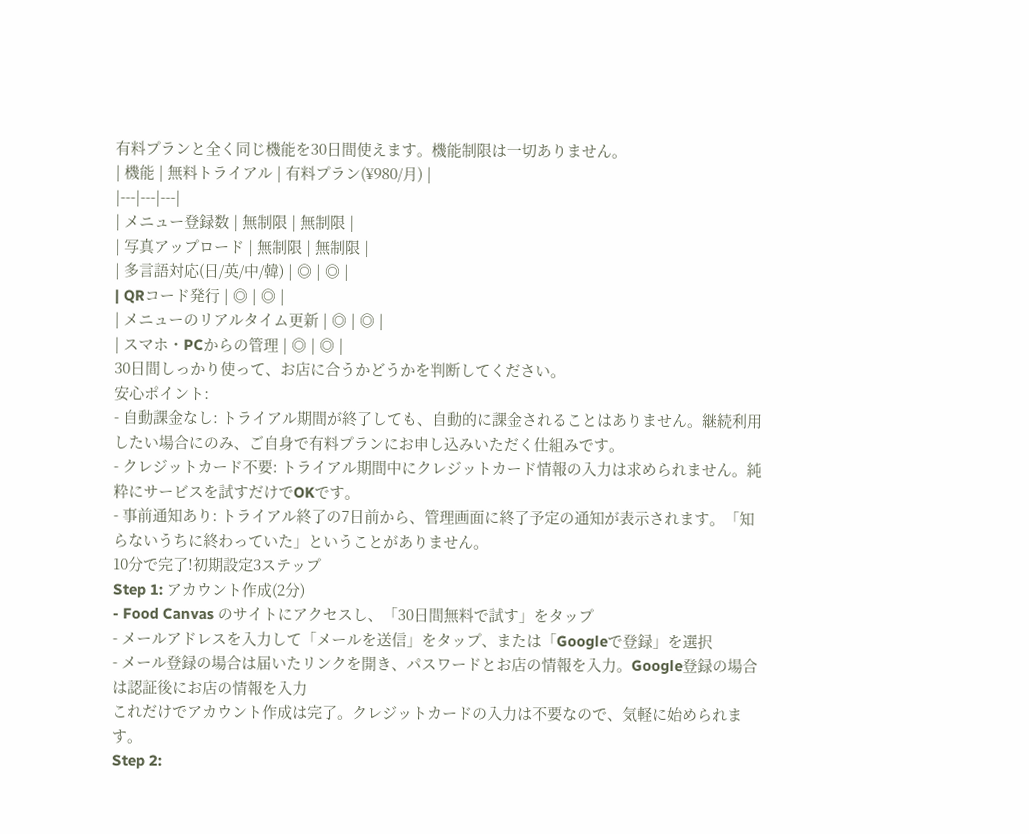有料プランと全く同じ機能を30日間使えます。機能制限は一切ありません。
| 機能 | 無料トライアル | 有料プラン(¥980/月) |
|---|---|---|
| メニュー登録数 | 無制限 | 無制限 |
| 写真アップロード | 無制限 | 無制限 |
| 多言語対応(日/英/中/韓) | ◎ | ◎ |
| QRコード発行 | ◎ | ◎ |
| メニューのリアルタイム更新 | ◎ | ◎ |
| スマホ・PCからの管理 | ◎ | ◎ |
30日間しっかり使って、お店に合うかどうかを判断してください。
安心ポイント:
- 自動課金なし: トライアル期間が終了しても、自動的に課金されることはありません。継続利用したい場合にのみ、ご自身で有料プランにお申し込みいただく仕組みです。
- クレジットカード不要: トライアル期間中にクレジットカード情報の入力は求められません。純粋にサービスを試すだけでOKです。
- 事前通知あり: トライアル終了の7日前から、管理画面に終了予定の通知が表示されます。「知らないうちに終わっていた」ということがありません。
10分で完了!初期設定3ステップ
Step 1: アカウント作成(2分)
- Food Canvas のサイトにアクセスし、「30日間無料で試す」をタップ
- メールアドレスを入力して「メールを送信」をタップ、または「Googleで登録」を選択
- メール登録の場合は届いたリンクを開き、パスワードとお店の情報を入力。Google登録の場合は認証後にお店の情報を入力
これだけでアカウント作成は完了。クレジットカードの入力は不要なので、気軽に始められます。
Step 2: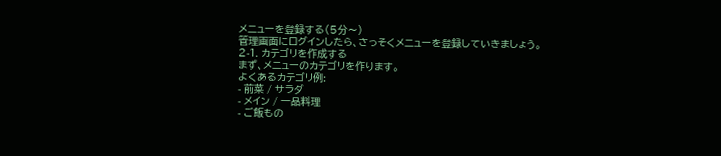メニューを登録する(5分〜)
管理画面にログインしたら、さっそくメニューを登録していきましょう。
2-1. カテゴリを作成する
まず、メニューのカテゴリを作ります。
よくあるカテゴリ例:
- 前菜 / サラダ
- メイン / 一品料理
- ご飯もの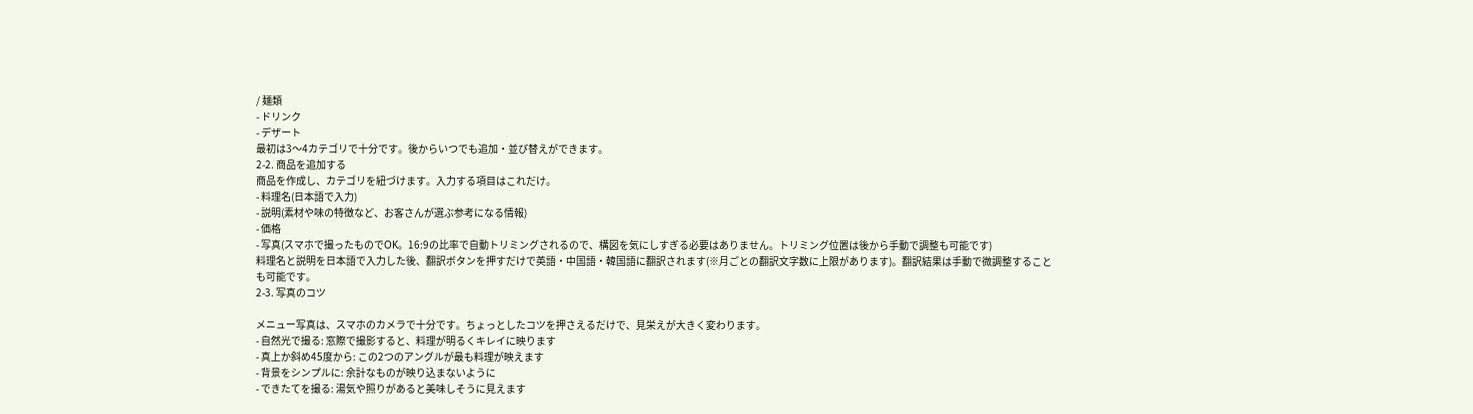/ 麺類
- ドリンク
- デザート
最初は3〜4カテゴリで十分です。後からいつでも追加・並び替えができます。
2-2. 商品を追加する
商品を作成し、カテゴリを紐づけます。入力する項目はこれだけ。
- 料理名(日本語で入力)
- 説明(素材や味の特徴など、お客さんが選ぶ参考になる情報)
- 価格
- 写真(スマホで撮ったものでOK。16:9の比率で自動トリミングされるので、構図を気にしすぎる必要はありません。トリミング位置は後から手動で調整も可能です)
料理名と説明を日本語で入力した後、翻訳ボタンを押すだけで英語・中国語・韓国語に翻訳されます(※月ごとの翻訳文字数に上限があります)。翻訳結果は手動で微調整することも可能です。
2-3. 写真のコツ

メニュー写真は、スマホのカメラで十分です。ちょっとしたコツを押さえるだけで、見栄えが大きく変わります。
- 自然光で撮る: 窓際で撮影すると、料理が明るくキレイに映ります
- 真上か斜め45度から: この2つのアングルが最も料理が映えます
- 背景をシンプルに: 余計なものが映り込まないように
- できたてを撮る: 湯気や照りがあると美味しそうに見えます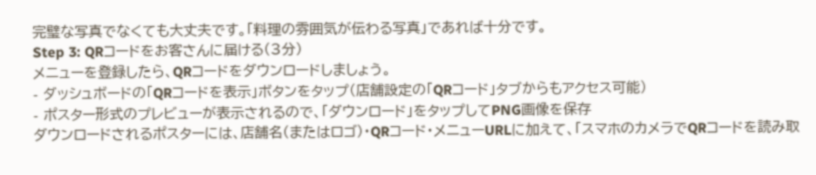完璧な写真でなくても大丈夫です。「料理の雰囲気が伝わる写真」であれば十分です。
Step 3: QRコードをお客さんに届ける(3分)
メニューを登録したら、QRコードをダウンロードしましょう。
- ダッシュボードの「QRコードを表示」ボタンをタップ(店舗設定の「QRコード」タブからもアクセス可能)
- ポスター形式のプレビューが表示されるので、「ダウンロード」をタップしてPNG画像を保存
ダウンロードされるポスターには、店舗名(またはロゴ)・QRコード・メニューURLに加えて、「スマホのカメラでQRコードを読み取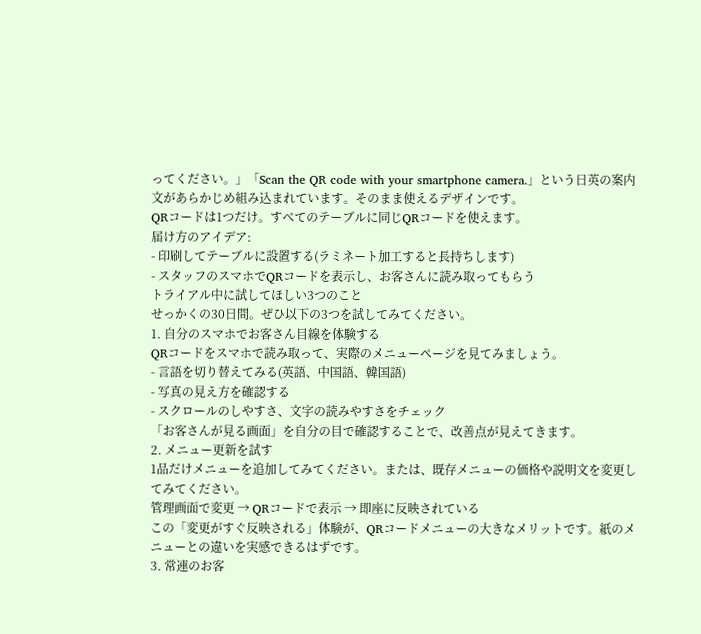ってください。」「Scan the QR code with your smartphone camera.」という日英の案内文があらかじめ組み込まれています。そのまま使えるデザインです。
QRコードは1つだけ。すべてのテーブルに同じQRコードを使えます。
届け方のアイデア:
- 印刷してテーブルに設置する(ラミネート加工すると長持ちします)
- スタッフのスマホでQRコードを表示し、お客さんに読み取ってもらう
トライアル中に試してほしい3つのこと
せっかくの30日間。ぜひ以下の3つを試してみてください。
1. 自分のスマホでお客さん目線を体験する
QRコードをスマホで読み取って、実際のメニューページを見てみましょう。
- 言語を切り替えてみる(英語、中国語、韓国語)
- 写真の見え方を確認する
- スクロールのしやすさ、文字の読みやすさをチェック
「お客さんが見る画面」を自分の目で確認することで、改善点が見えてきます。
2. メニュー更新を試す
1品だけメニューを追加してみてください。または、既存メニューの価格や説明文を変更してみてください。
管理画面で変更 → QRコードで表示 → 即座に反映されている
この「変更がすぐ反映される」体験が、QRコードメニューの大きなメリットです。紙のメニューとの違いを実感できるはずです。
3. 常連のお客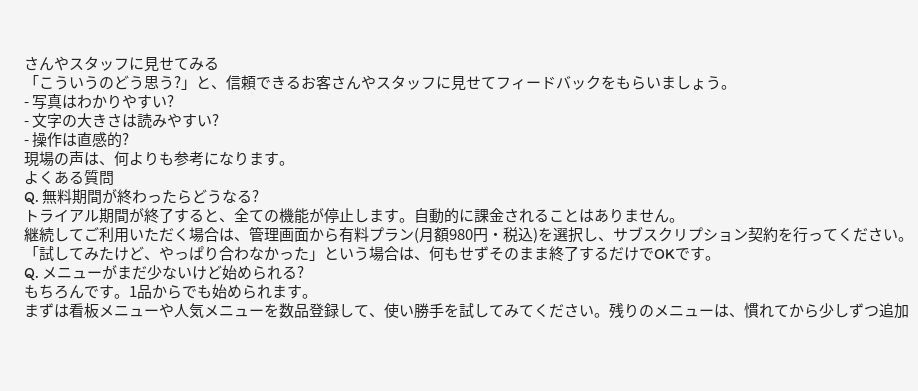さんやスタッフに見せてみる
「こういうのどう思う?」と、信頼できるお客さんやスタッフに見せてフィードバックをもらいましょう。
- 写真はわかりやすい?
- 文字の大きさは読みやすい?
- 操作は直感的?
現場の声は、何よりも参考になります。
よくある質問
Q. 無料期間が終わったらどうなる?
トライアル期間が終了すると、全ての機能が停止します。自動的に課金されることはありません。
継続してご利用いただく場合は、管理画面から有料プラン(月額980円・税込)を選択し、サブスクリプション契約を行ってください。「試してみたけど、やっぱり合わなかった」という場合は、何もせずそのまま終了するだけでOKです。
Q. メニューがまだ少ないけど始められる?
もちろんです。1品からでも始められます。
まずは看板メニューや人気メニューを数品登録して、使い勝手を試してみてください。残りのメニューは、慣れてから少しずつ追加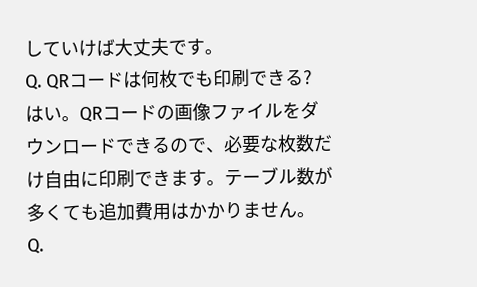していけば大丈夫です。
Q. QRコードは何枚でも印刷できる?
はい。QRコードの画像ファイルをダウンロードできるので、必要な枚数だけ自由に印刷できます。テーブル数が多くても追加費用はかかりません。
Q.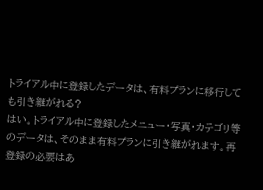トライアル中に登録したデータは、有料プランに移行しても引き継がれる?
はい。トライアル中に登録したメニュー・写真・カテゴリ等のデータは、そのまま有料プランに引き継がれます。再登録の必要はあ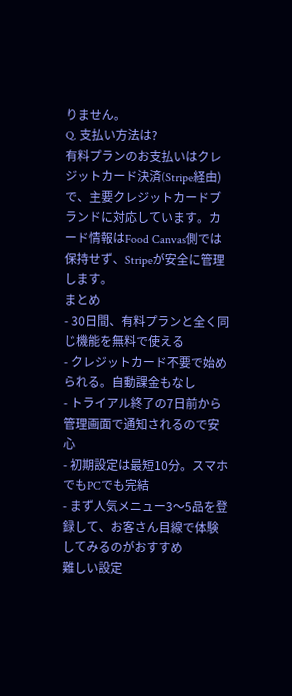りません。
Q. 支払い方法は?
有料プランのお支払いはクレジットカード決済(Stripe経由)で、主要クレジットカードブランドに対応しています。カード情報はFood Canvas側では保持せず、Stripeが安全に管理します。
まとめ
- 30日間、有料プランと全く同じ機能を無料で使える
- クレジットカード不要で始められる。自動課金もなし
- トライアル終了の7日前から管理画面で通知されるので安心
- 初期設定は最短10分。スマホでもPCでも完結
- まず人気メニュー3〜5品を登録して、お客さん目線で体験してみるのがおすすめ
難しい設定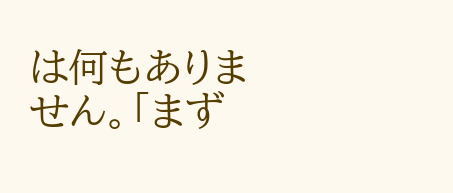は何もありません。「まず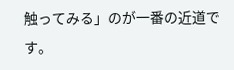触ってみる」のが一番の近道です。